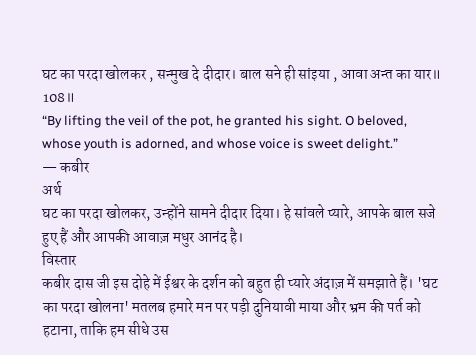घट का परदा खोलकर , सन्मुख दे दीदार। बाल सने ही सांइया , आवा अन्त का यार॥ 108॥
“By lifting the veil of the pot, he granted his sight. O beloved, whose youth is adorned, and whose voice is sweet delight.”
— कबीर
अर्थ
घट का परदा खोलकर, उन्होंने सामने दीदार दिया। हे सांवले प्यारे, आपके बाल सजे हुए हैं और आपकी आवाज़ मधुर आनंद है।
विस्तार
कबीर दास जी इस दोहे में ईश्वर के दर्शन को बहुत ही प्यारे अंदाज़ में समझाते हैं। 'घट का परदा खोलना' मतलब हमारे मन पर पड़ी दुनियावी माया और भ्रम की पर्त को हटाना, ताकि हम सीधे उस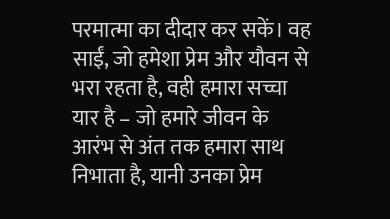परमात्मा का दीदार कर सकें। वह साईं, जो हमेशा प्रेम और यौवन से भरा रहता है, वही हमारा सच्चा यार है – जो हमारे जीवन के आरंभ से अंत तक हमारा साथ निभाता है, यानी उनका प्रेम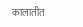कालातीत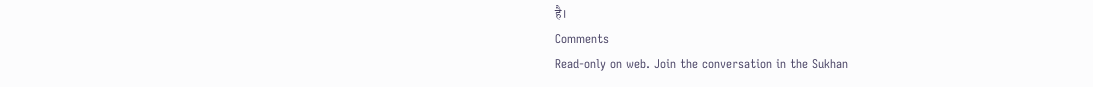है।
Comments
Read-only on web. Join the conversation in the Sukhan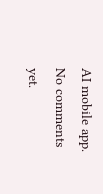AI mobile app.
No comments yet.